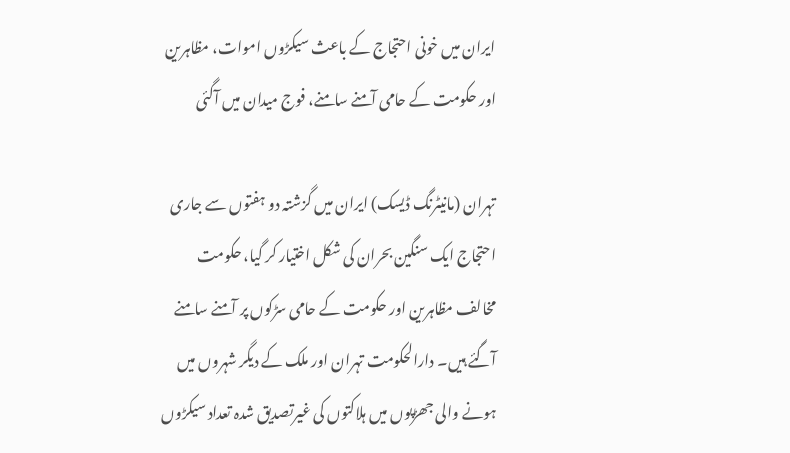ایران میں خونی احتجاج کے باعث سیکڑوں اموات، مظاہرین اور حکومت کے حامی آمنے سامنے، فوج میدان میں آگئی

تہران (مانیٹرنگ ڈیسک) ایران میں گزشتہ دو ہفتوں سے جاری احتجاج ایک سنگین بحران کی شکل اختیار کر گیا، حکومت مخالف مظاہرین اور حکومت کے حامی سڑکوں پر آمنے سامنے آگئے ہیں۔ دارالحکومت تہران اور ملک کے دیگر شہروں میں ہونے والی جھڑپوں میں ہلاکتوں کی غیرتصدیق شدہ تعداد سیکڑوں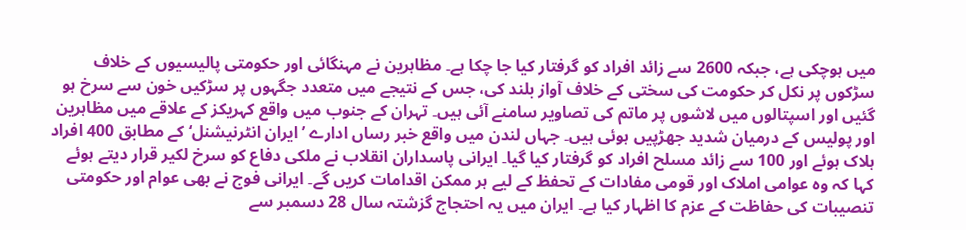میں ہوچکی ہے، جبکہ 2600 سے زائد افراد کو گرفتار کیا جا چکا ہے۔ مظاہرین نے مہنگائی اور حکومتی پالیسیوں کے خلاف سڑکوں پر نکل کر حکومت کی سختی کے خلاف آواز بلند کی، جس کے نتیجے میں متعدد جگہوں پر سڑکیں خون سے سرخ ہو گئیں اور اسپتالوں میں لاشوں پر ماتم کی تصاویر سامنے آئی ہیں۔ تہران کے جنوب میں واقع کہریکز کے علاقے میں مظاہرین اور پولیس کے درمیان شدید جھڑپیں ہوئی ہیں۔ جہاں لندن میں واقع خبر رساں ادارے ’ایران انٹرنیشنل‘ کے مطابق 400 افراد ہلاک ہوئے اور 100 سے زائد مسلح افراد کو گرفتار کیا گیا۔ ایرانی پاسداران انقلاب نے ملکی دفاع کو سرخ لکیر قرار دیتے ہوئے کہا کہ وہ عوامی املاک اور قومی مفادات کے تحفظ کے لیے ہر ممکن اقدامات کریں گے۔ ایرانی فوج نے بھی عوام اور حکومتی تنصیبات کی حفاظت کے عزم کا اظہار کیا ہے۔ ایران میں یہ احتجاج گزشتہ سال 28 دسمبر سے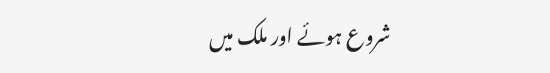شروع ہوئے اور ملک میں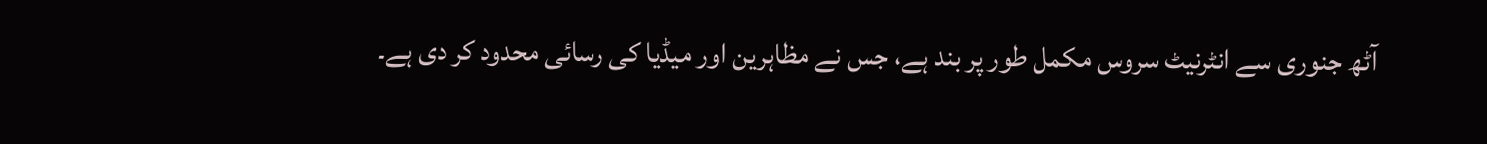آٹھ جنوری سے انٹرنیٹ سروس مکمل طور پر بند ہے، جس نے مظاہرین اور میڈیا کی رسائی محدود کر دی ہے۔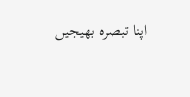اپنا تبصرہ بھیجیں